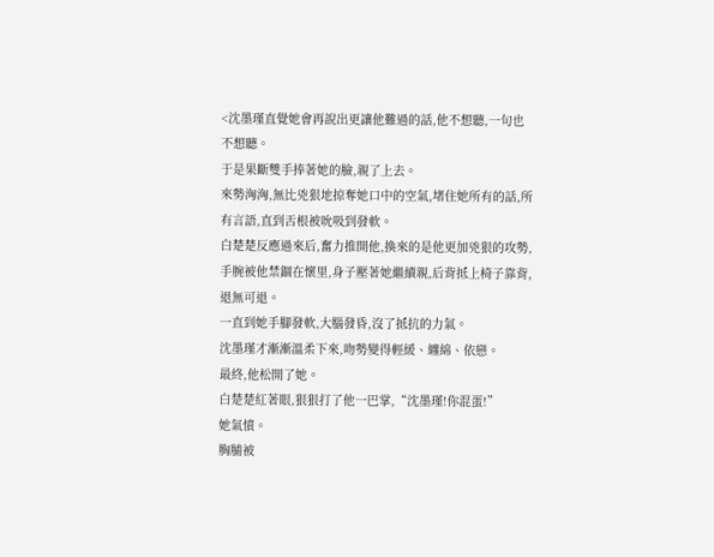<沈墨瑾直覺她會再說出更讓他難過的話,他不想聽,一句也不想聽。
于是果斷雙手捧著她的臉,親了上去。
來勢洶洶,無比兇狠地掠奪她口中的空氣,堵住她所有的話,所有言語,直到舌根被吮吸到發軟。
白楚楚反應過來后,奮力推開他,換來的是他更加兇狠的攻勢,手腕被他禁錮在懷里,身子壓著她繼續親,后背抵上椅子靠背,退無可退。
一直到她手腳發軟,大腦發昏,沒了抵抗的力氣。
沈墨瑾才漸漸溫柔下來,吻勢變得輕緩、纏綿、依戀。
最終,他松開了她。
白楚楚紅著眼,狠狠打了他一巴掌,“沈墨瑾!你混蛋!”
她氣憤。
胸脯被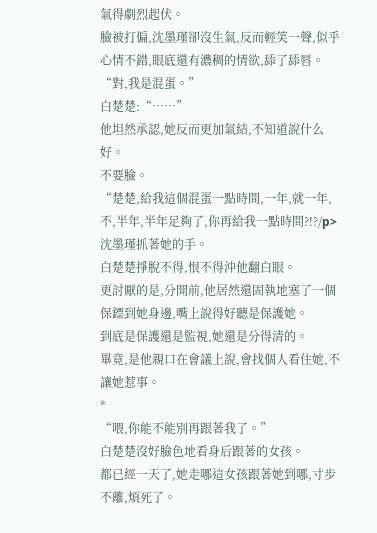氣得劇烈起伏。
臉被打偏,沈墨瑾卻沒生氣,反而輕笑一聲,似乎心情不錯,眼底還有濃稠的情欲,舔了舔唇。
“對,我是混蛋。”
白楚楚:“……”
他坦然承認,她反而更加氣結,不知道說什么好。
不要臉。
“楚楚,給我這個混蛋一點時間,一年,就一年,不,半年,半年足夠了,你再給我一點時間?!?/p>
沈墨瑾抓著她的手。
白楚楚掙脫不得,恨不得沖他翻白眼。
更討厭的是,分開前,他居然還固執地塞了一個保鏢到她身邊,嘴上說得好聽是保護她。
到底是保護還是監視,她還是分得清的。
畢竟,是他親口在會議上說,會找個人看住她,不讓她惹事。
*
“喂,你能不能別再跟著我了。”
白楚楚沒好臉色地看身后跟著的女孩。
都已經一天了,她走哪這女孩跟著她到哪,寸步不離,煩死了。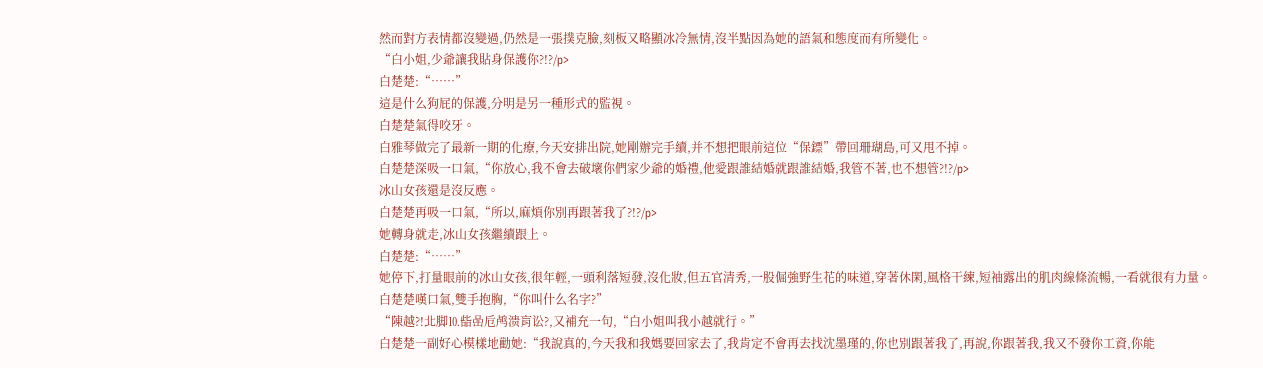然而對方表情都沒變過,仍然是一張撲克臉,刻板又略顯冰冷無情,沒半點因為她的語氣和態度而有所變化。
“白小姐,少爺讓我貼身保護你?!?/p>
白楚楚:“……”
這是什么狗屁的保護,分明是另一種形式的監視。
白楚楚氣得咬牙。
白雅琴做完了最新一期的化療,今天安排出院,她剛辦完手續,并不想把眼前這位“保鏢”帶回珊瑚島,可又甩不掉。
白楚楚深吸一口氣,“你放心,我不會去破壞你們家少爺的婚禮,他愛跟誰結婚就跟誰結婚,我管不著,也不想管?!?/p>
冰山女孩還是沒反應。
白楚楚再吸一口氣,“所以,麻煩你別再跟著我了?!?/p>
她轉身就走,冰山女孩繼續跟上。
白楚楚:“……”
她停下,打量眼前的冰山女孩,很年輕,一頭利落短發,沒化妝,但五官清秀,一股倔強野生花的味道,穿著休閑,風格干練,短袖露出的肌肉線條流暢,一看就很有力量。
白楚楚嘆口氣,雙手抱胸,“你叫什么名字?”
“陳越?!北脚⒑啙嵒卮鸬溃肓讼?,又補充一句,“白小姐叫我小越就行。”
白楚楚一副好心模樣地勸她:“我說真的,今天我和我媽要回家去了,我肯定不會再去找沈墨瑾的,你也別跟著我了,再說,你跟著我,我又不發你工資,你能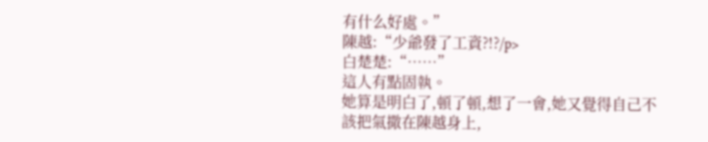有什么好處。”
陳越:“少爺發了工資?!?/p>
白楚楚:“……”
這人有點固執。
她算是明白了,頓了頓,想了一會,她又覺得自己不該把氣撒在陳越身上,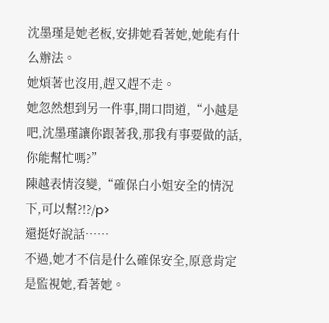沈墨瑾是她老板,安排她看著她,她能有什么辦法。
她煩著也沒用,趕又趕不走。
她忽然想到另一件事,開口問道,“小越是吧,沈墨瑾讓你跟著我,那我有事要做的話,你能幫忙嗎?”
陳越表情沒變,“確保白小姐安全的情況下,可以幫?!?/p>
還挺好說話……
不過,她才不信是什么確保安全,原意肯定是監視她,看著她。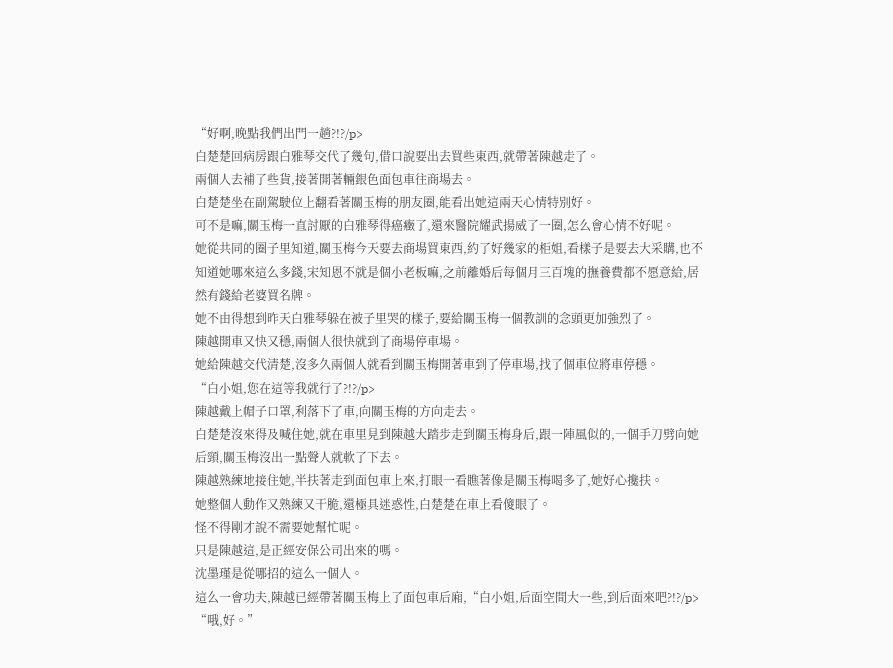“好啊,晚點我們出門一趟?!?/p>
白楚楚回病房跟白雅琴交代了幾句,借口說要出去買些東西,就帶著陳越走了。
兩個人去補了些貨,接著開著輛銀色面包車往商場去。
白楚楚坐在副駕駛位上翻看著關玉梅的朋友圈,能看出她這兩天心情特別好。
可不是嘛,關玉梅一直討厭的白雅琴得癌癥了,還來醫院耀武揚威了一圈,怎么會心情不好呢。
她從共同的圈子里知道,關玉梅今天要去商場買東西,約了好幾家的柜姐,看樣子是要去大采購,也不知道她哪來這么多錢,宋知恩不就是個小老板嘛,之前離婚后每個月三百塊的撫養費都不愿意給,居然有錢給老婆買名牌。
她不由得想到昨天白雅琴躲在被子里哭的樣子,要給關玉梅一個教訓的念頭更加強烈了。
陳越開車又快又穩,兩個人很快就到了商場停車場。
她給陳越交代清楚,沒多久兩個人就看到關玉梅開著車到了停車場,找了個車位將車停穩。
“白小姐,您在這等我就行了?!?/p>
陳越戴上帽子口罩,利落下了車,向關玉梅的方向走去。
白楚楚沒來得及喊住她,就在車里見到陳越大踏步走到關玉梅身后,跟一陣風似的,一個手刀劈向她后頸,關玉梅沒出一點聲人就軟了下去。
陳越熟練地接住她,半扶著走到面包車上來,打眼一看瞧著像是關玉梅喝多了,她好心攙扶。
她整個人動作又熟練又干脆,還極具迷惑性,白楚楚在車上看傻眼了。
怪不得剛才說不需要她幫忙呢。
只是陳越這,是正經安保公司出來的嗎。
沈墨瑾是從哪招的這么一個人。
這么一會功夫,陳越已經帶著關玉梅上了面包車后廂,“白小姐,后面空間大一些,到后面來吧?!?/p>
“哦,好。”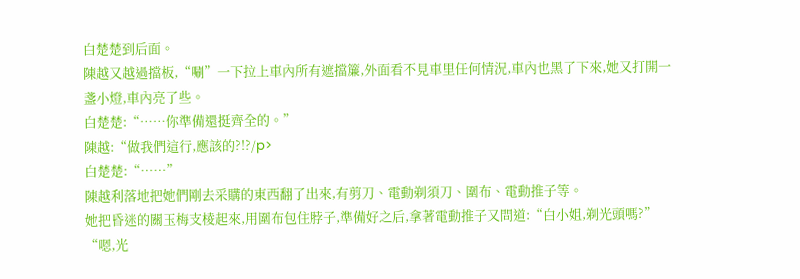白楚楚到后面。
陳越又越過擋板,“唰”一下拉上車內所有遮擋簾,外面看不見車里任何情況,車內也黑了下來,她又打開一盞小燈,車內亮了些。
白楚楚:“……你準備還挺齊全的。”
陳越:“做我們這行,應該的?!?/p>
白楚楚:“……”
陳越利落地把她們剛去采購的東西翻了出來,有剪刀、電動剃須刀、圍布、電動推子等。
她把昏迷的關玉梅支棱起來,用圍布包住脖子,準備好之后,拿著電動推子又問道:“白小姐,剃光頭嗎?”
“嗯,光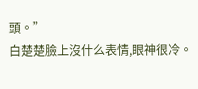頭。”
白楚楚臉上沒什么表情,眼神很冷。